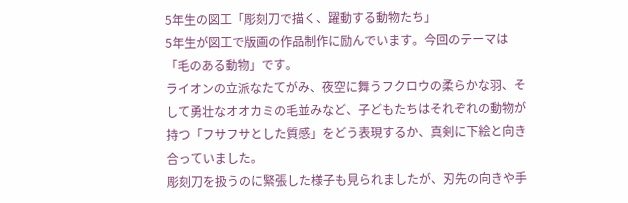5年生の図工「彫刻刀で描く、躍動する動物たち」
5年生が図工で版画の作品制作に励んでいます。今回のテーマは「毛のある動物」です。
ライオンの立派なたてがみ、夜空に舞うフクロウの柔らかな羽、そして勇壮なオオカミの毛並みなど、子どもたちはそれぞれの動物が持つ「フサフサとした質感」をどう表現するか、真剣に下絵と向き合っていました。
彫刻刀を扱うのに緊張した様子も見られましたが、刃先の向きや手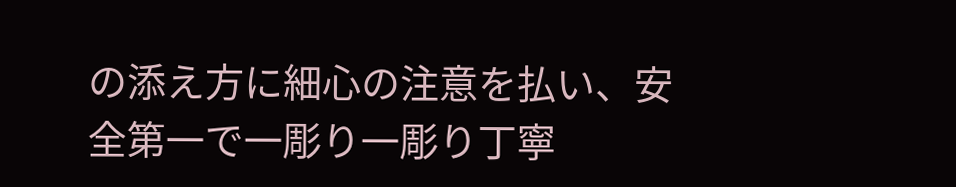の添え方に細心の注意を払い、安全第一で一彫り一彫り丁寧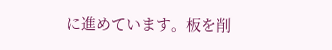に進めています。板を削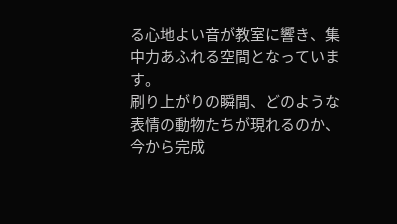る心地よい音が教室に響き、集中力あふれる空間となっています。
刷り上がりの瞬間、どのような表情の動物たちが現れるのか、今から完成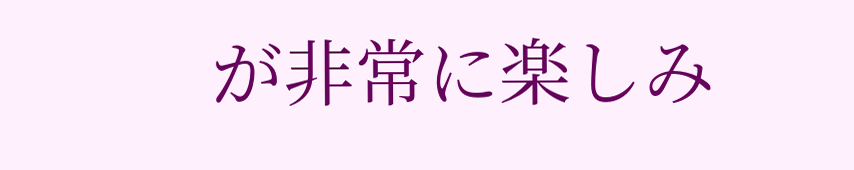が非常に楽しみ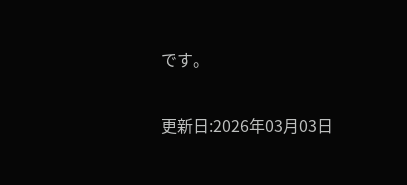です。

更新日:2026年03月03日